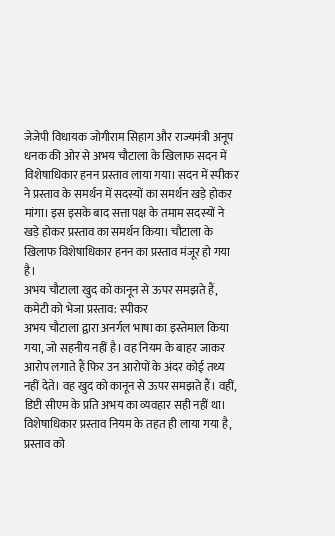जेजेपी विधायक जोगीराम सिहाग और राज्यमंत्री अनूप धनक की ओर से अभय चौटाला के खिलाफ सदन में विशेषाधिकार हनन प्रस्ताव लाया गया। सदन में स्पीकर ने प्रस्ताव के समर्थन में सदस्यों का समर्थन खड़े होकर मांगा। इस इसके बाद सत्ता पक्ष के तमाम सदस्यों ने खड़े होकर प्रस्ताव का समर्थन किया। चौटाला के खिलाफ विशेषाधिकार हनन का प्रस्ताव मंजूर हो गया है।
अभय चौटाला खुद को कानून से ऊपर समझते हैं, कमेटी को भेजा प्रस्ताव: स्पीकर
अभय चौटाला द्वारा अनर्गल भाषा का इस्तेमाल किया गया, जो सहनीय नहीं है। वह नियम के बाहर जाकर आरोप लगाते हैं फिर उन आरोपों के अंदर कोई तथ्य नहीं देते। वह खुद को कानून से ऊपर समझते हैं। वहीं, डिप्टी सीएम के प्रति अभय का व्यवहार सही नहीं था। विशेषाधिकार प्रस्ताव नियम के तहत ही लाया गया है, प्रस्ताव को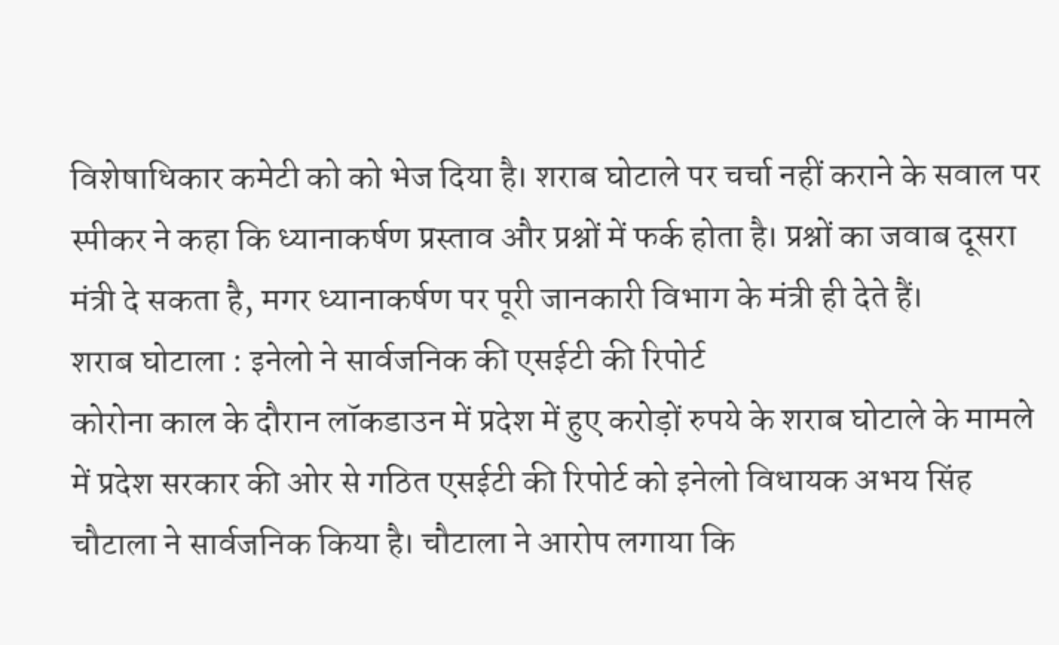विशेषाधिकार कमेटी को को भेज दिया है। शराब घोटाले पर चर्चा नहीं कराने के सवाल पर स्पीकर ने कहा कि ध्यानाकर्षण प्रस्ताव और प्रश्नों में फर्क होता है। प्रश्नों का जवाब दूसरा मंत्री दे सकता है, मगर ध्यानाकर्षण पर पूरी जानकारी विभाग के मंत्री ही देते हैं।
शराब घोटाला : इनेलो ने सार्वजनिक की एसईटी की रिपोर्ट
कोरोना काल के दौरान लॉकडाउन में प्रदेश में हुए करोड़ों रुपये के शराब घोटाले के मामले में प्रदेश सरकार की ओर से गठित एसईटी की रिपोर्ट को इनेलो विधायक अभय सिंह चौटाला ने सार्वजनिक किया है। चौटाला ने आरोप लगाया कि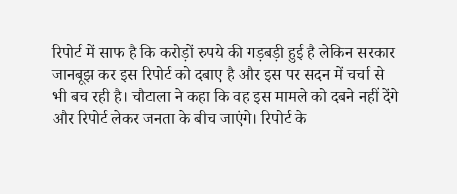रिपोर्ट में साफ है कि करोड़ों रुपये की गड़बड़ी हुई है लेकिन सरकार जानबूझ कर इस रिपोर्ट को दबाए है और इस पर सदन में चर्चा से भी बच रही है। चौटाला ने कहा कि वह इस मामले को दबने नहीं देंगे और रिपोर्ट लेकर जनता के बीच जाएंगे। रिपोर्ट के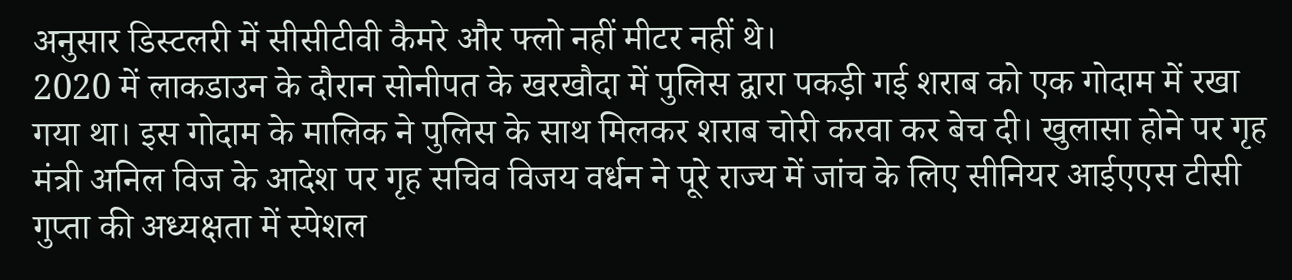अनुसार डिस्टलरी में सीसीटीवी कैमरे और फ्लो नहीं मीटर नहीं थे।
2020 में लाकडाउन के दौरान सोनीपत के खरखौदा में पुलिस द्वारा पकड़ी गई शराब को एक गोदाम में रखा गया था। इस गोदाम के मालिक ने पुलिस के साथ मिलकर शराब चोरी करवा कर बेच दी। खुलासा होने पर गृह मंत्री अनिल विज के आदेश पर गृह सचिव विजय वर्धन ने पूरे राज्य में जांच के लिए सीनियर आईएएस टीसी गुप्ता की अध्यक्षता में स्पेशल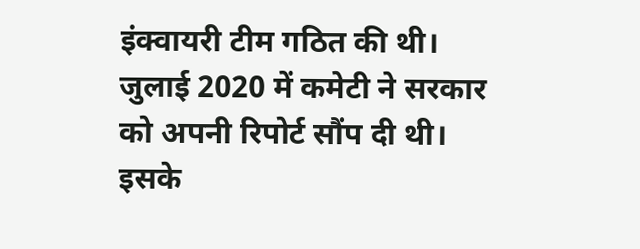इंक्वायरी टीम गठित की थी। जुलाई 2020 में कमेटी ने सरकार को अपनी रिपोर्ट सौंप दी थी। इसके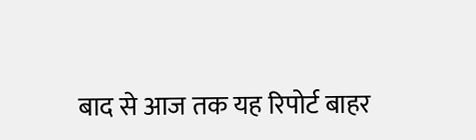बाद से आज तक यह रिपोर्ट बाहर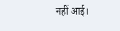नहीं आई।